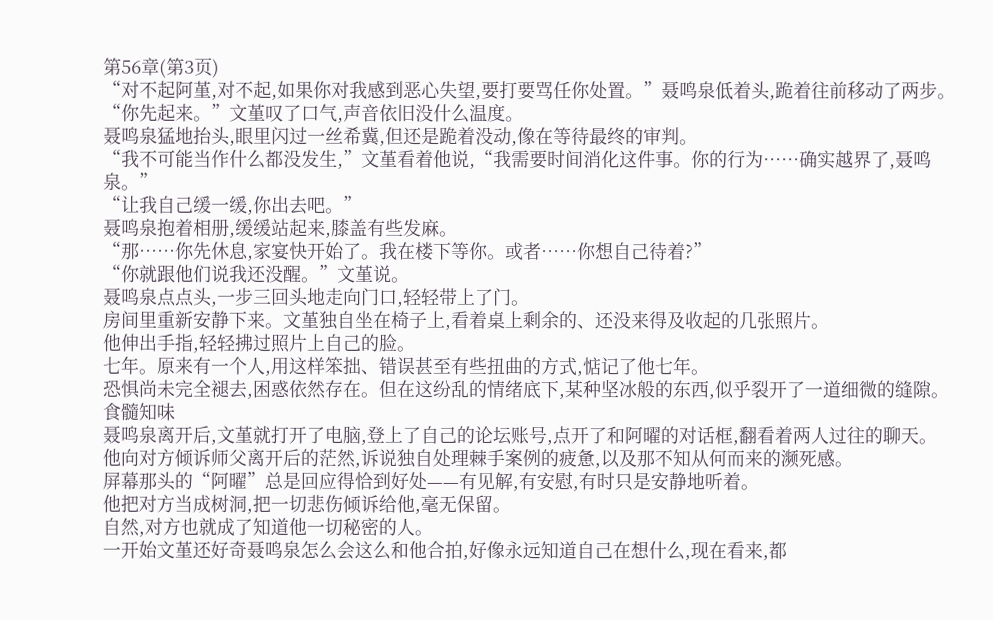第56章(第3页)
“对不起阿堇,对不起,如果你对我感到恶心失望,要打要骂任你处置。”聂鸣泉低着头,跪着往前移动了两步。
“你先起来。”文堇叹了口气,声音依旧没什么温度。
聂鸣泉猛地抬头,眼里闪过一丝希冀,但还是跪着没动,像在等待最终的审判。
“我不可能当作什么都没发生,”文堇看着他说,“我需要时间消化这件事。你的行为……确实越界了,聂鸣泉。”
“让我自己缓一缓,你出去吧。”
聂鸣泉抱着相册,缓缓站起来,膝盖有些发麻。
“那……你先休息,家宴快开始了。我在楼下等你。或者……你想自己待着?”
“你就跟他们说我还没醒。”文堇说。
聂鸣泉点点头,一步三回头地走向门口,轻轻带上了门。
房间里重新安静下来。文堇独自坐在椅子上,看着桌上剩余的、还没来得及收起的几张照片。
他伸出手指,轻轻拂过照片上自己的脸。
七年。原来有一个人,用这样笨拙、错误甚至有些扭曲的方式,惦记了他七年。
恐惧尚未完全褪去,困惑依然存在。但在这纷乱的情绪底下,某种坚冰般的东西,似乎裂开了一道细微的缝隙。
食髓知味
聂鸣泉离开后,文堇就打开了电脑,登上了自己的论坛账号,点开了和阿曜的对话框,翻看着两人过往的聊天。
他向对方倾诉师父离开后的茫然,诉说独自处理棘手案例的疲惫,以及那不知从何而来的濒死感。
屏幕那头的“阿曜”总是回应得恰到好处——有见解,有安慰,有时只是安静地听着。
他把对方当成树洞,把一切悲伤倾诉给他,毫无保留。
自然,对方也就成了知道他一切秘密的人。
一开始文堇还好奇聂鸣泉怎么会这么和他合拍,好像永远知道自己在想什么,现在看来,都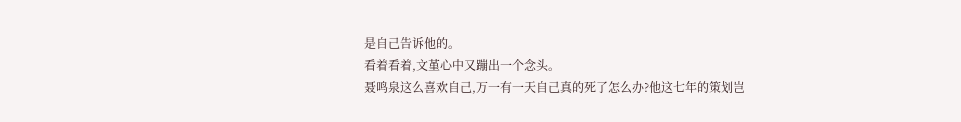是自己告诉他的。
看着看着,文堇心中又蹦出一个念头。
聂鸣泉这么喜欢自己,万一有一天自己真的死了怎么办?他这七年的策划岂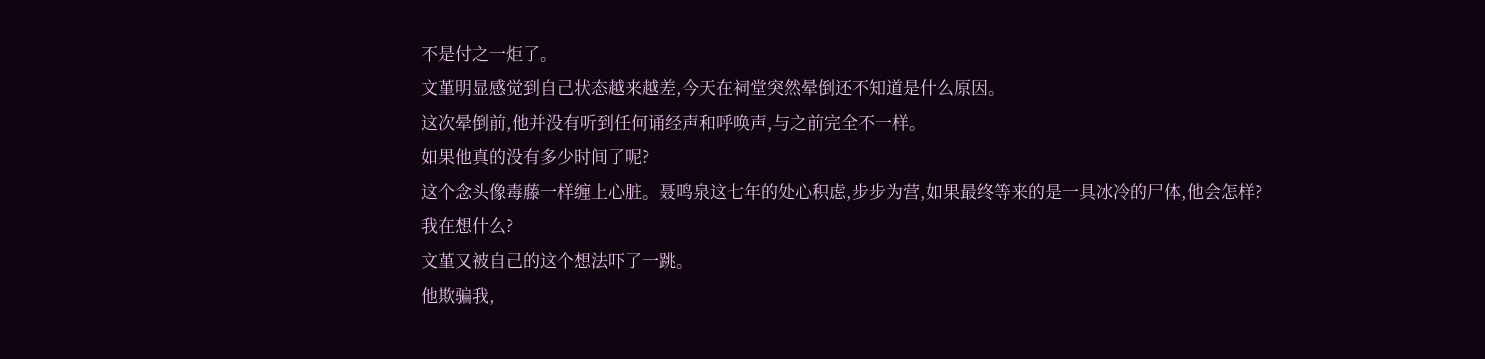不是付之一炬了。
文堇明显感觉到自己状态越来越差,今天在祠堂突然晕倒还不知道是什么原因。
这次晕倒前,他并没有听到任何诵经声和呼唤声,与之前完全不一样。
如果他真的没有多少时间了呢?
这个念头像毒藤一样缠上心脏。聂鸣泉这七年的处心积虑,步步为营,如果最终等来的是一具冰冷的尸体,他会怎样?
我在想什么?
文堇又被自己的这个想法吓了一跳。
他欺骗我,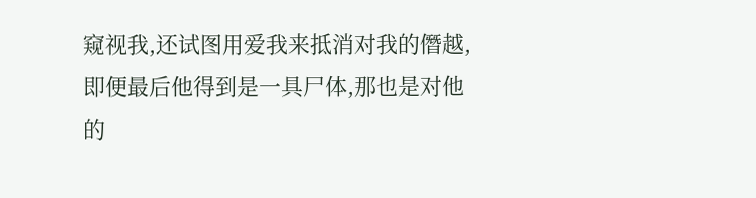窥视我,还试图用爱我来抵消对我的僭越,即便最后他得到是一具尸体,那也是对他的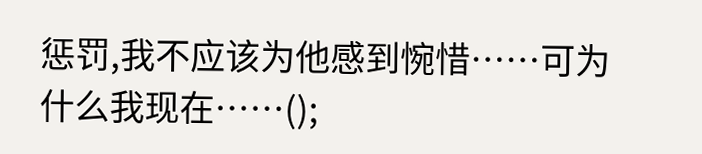惩罚,我不应该为他感到惋惜……可为什么我现在……();